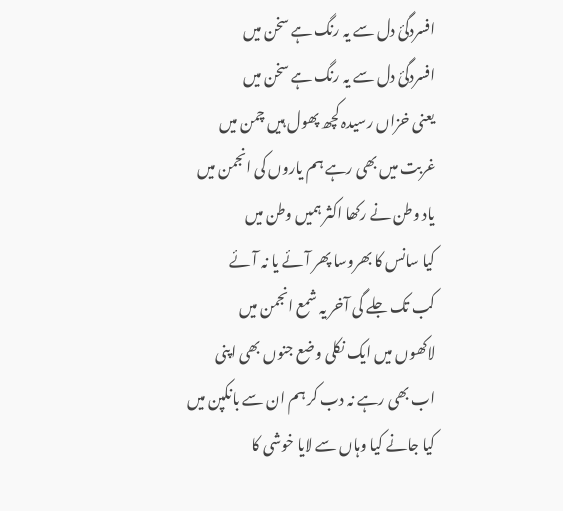افسردگئ دل سے یہ رنگ ہے سخن میں
افسردگئ دل سے یہ رنگ ہے سخن میں
یعنی خزاں رسیدہ کچھ پھول ہیں چمن میں
غربت میں بھی رہے ہم یاروں کی انجمن میں
یاد وطن نے رکھا اکثر ہمیں وطن میں
کیا سانس کا بھروسا پھر آئے یا نہ آئے
کب تک جلے گی آخر یہ شمع انجمن میں
لاکھوں میں ایک نکلی وضع جنوں بھی اپنی
اب بھی رہے نہ دب کر ہم ان سے بانکپن میں
کیا جانے کیا وہاں سے لایا خوشی کا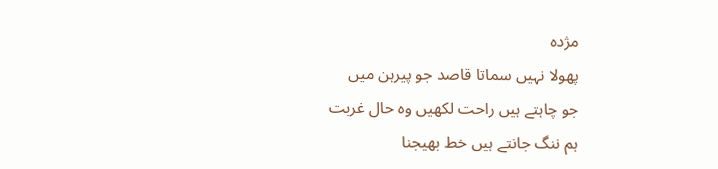مژدہ
پھولا نہیں سماتا قاصد جو پیرہن میں
جو چاہتے ہیں راحت لکھیں وہ حال غربت
ہم ننگ جانتے ہیں خط بھیجنا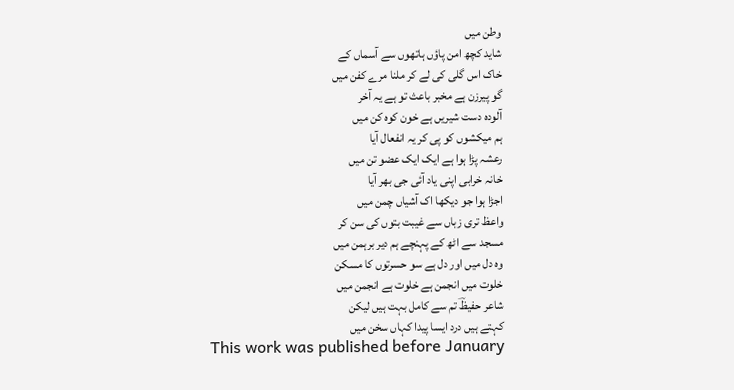وطن میں
شاید کچھ امن پاؤں ہاتھوں سے آسماں کے
خاک اس گلی کی لے کر ملنا مرے کفن میں
گو پیرزن ہے مخبر باعث تو ہے یہ آخر
آلودہ دست شیریں ہے خون کوہ کن میں
ہم میکشوں کو پی کر یہ انفعال آیا
رعشہ پڑا ہوا ہے ایک ایک عضو تن میں
خانہ خرابی اپنی یاد آئی جی بھر آیا
اجڑا ہوا جو دیکھا اک آشیاں چمن میں
واعظ تری زباں سے غیبت بتوں کی سن کر
مسجد سے اٹھ کے پہنچے ہم دیر برہمن میں
وہ دل میں اور دل ہے سو حسرتوں کا مسکن
خلوت میں انجمن ہے خلوت ہے انجمن میں
شاعر حفیظؔ تم سے کامل بہت ہیں لیکن
کہتے ہیں درد ایسا پیدا کہاں سخن میں
This work was published before January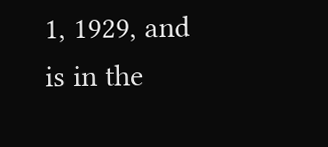1, 1929, and is in the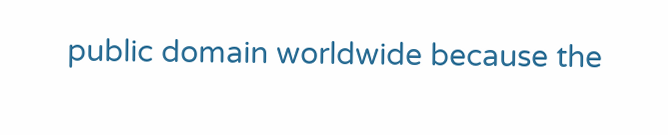public domain worldwide because the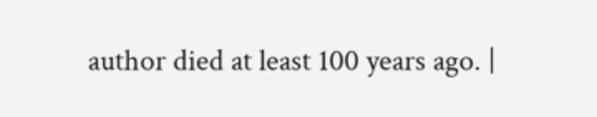author died at least 100 years ago. |